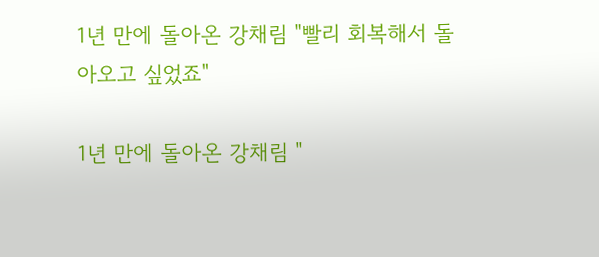1년 만에 돌아온 강채림 "빨리 회복해서 돌아오고 싶었죠"

1년 만에 돌아온 강채림 "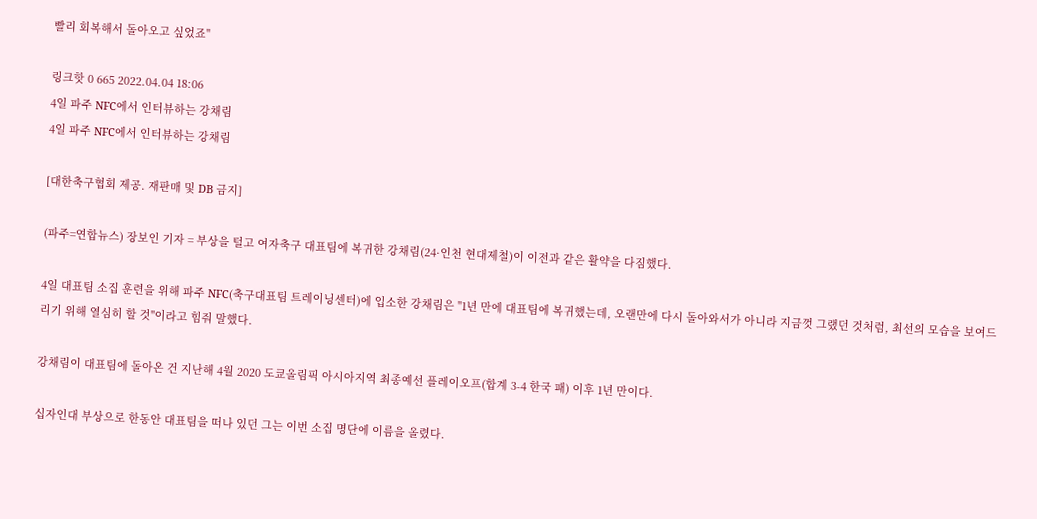빨리 회복해서 돌아오고 싶었죠"

링크핫 0 665 2022.04.04 18:06
4일 파주 NFC에서 인터뷰하는 강채림
4일 파주 NFC에서 인터뷰하는 강채림

[대한축구협회 제공. 재판매 및 DB 금지]

(파주=연합뉴스) 장보인 기자 = 부상을 털고 여자축구 대표팀에 복귀한 강채림(24·인천 현대제철)이 이전과 같은 활약을 다짐했다.

4일 대표팀 소집 훈련을 위해 파주 NFC(축구대표팀 트레이닝센터)에 입소한 강채림은 "1년 만에 대표팀에 복귀했는데, 오랜만에 다시 돌아와서가 아니라 지금껏 그랬던 것처럼, 최선의 모습을 보여드리기 위해 열심히 할 것"이라고 힘줘 말했다.

강채림이 대표팀에 돌아온 건 지난해 4월 2020 도쿄올림픽 아시아지역 최종예선 플레이오프(합계 3-4 한국 패) 이후 1년 만이다.

십자인대 부상으로 한동안 대표팀을 떠나 있던 그는 이번 소집 명단에 이름을 올렸다.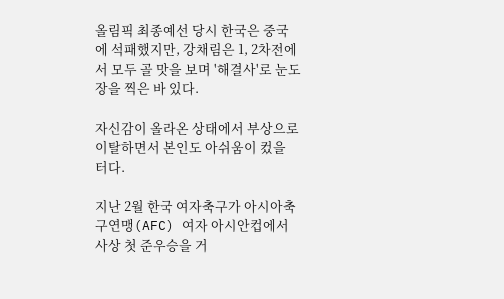올림픽 최종예선 당시 한국은 중국에 석패했지만, 강채림은 1, 2차전에서 모두 골 맛을 보며 '해결사'로 눈도장을 찍은 바 있다.

자신감이 올라온 상태에서 부상으로 이탈하면서 본인도 아쉬움이 컸을 터다.

지난 2월 한국 여자축구가 아시아축구연맹(AFC) 여자 아시안컵에서 사상 첫 준우승을 거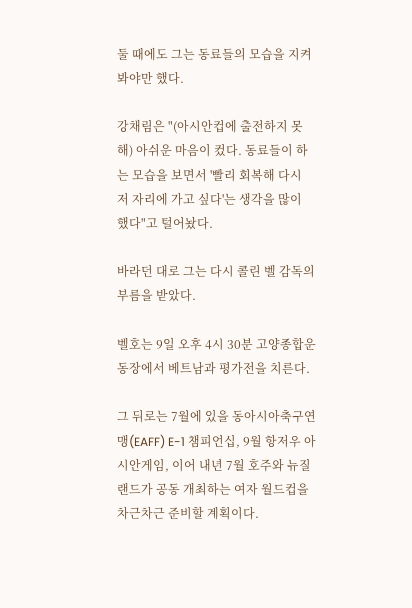둘 때에도 그는 동료들의 모습을 지켜봐야만 했다.

강채림은 "(아시안컵에 출전하지 못해) 아쉬운 마음이 컸다. 동료들이 하는 모습을 보면서 '빨리 회복해 다시 저 자리에 가고 싶다'는 생각을 많이 했다"고 털어놨다.

바라던 대로 그는 다시 콜린 벨 감독의 부름을 받았다.

벨호는 9일 오후 4시 30분 고양종합운동장에서 베트남과 평가전을 치른다.

그 뒤로는 7월에 있을 동아시아축구연맹(EAFF) E-1 챔피언십, 9월 항저우 아시안게임, 이어 내년 7월 호주와 뉴질랜드가 공동 개최하는 여자 월드컵을 차근차근 준비할 계획이다.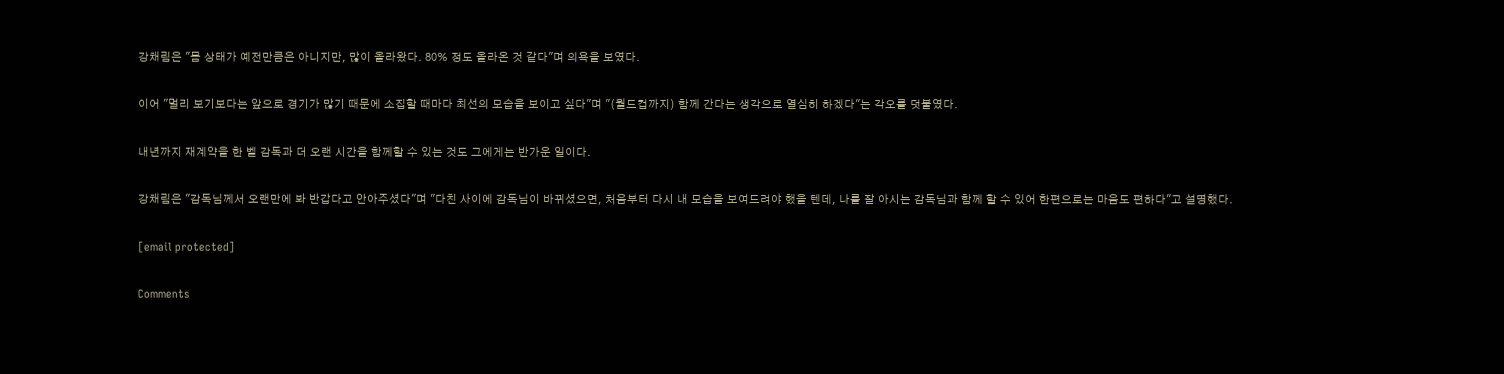강채림은 "몸 상태가 예전만큼은 아니지만, 많이 올라왔다. 80% 정도 올라온 것 같다"며 의욕을 보였다.

이어 "멀리 보기보다는 앞으로 경기가 많기 때문에 소집할 때마다 최선의 모습을 보이고 싶다"며 "(월드컵까지) 함께 간다는 생각으로 열심히 하겠다"는 각오를 덧붙였다.

내년까지 재계약을 한 벨 감독과 더 오랜 시간을 함께할 수 있는 것도 그에게는 반가운 일이다.

강채림은 "감독님께서 오랜만에 봐 반갑다고 안아주셨다"며 "다친 사이에 감독님이 바뀌셨으면, 처음부터 다시 내 모습을 보여드려야 했을 텐데, 나를 잘 아시는 감독님과 함께 할 수 있어 한편으로는 마음도 편하다"고 설명했다.

[email protected]

Comments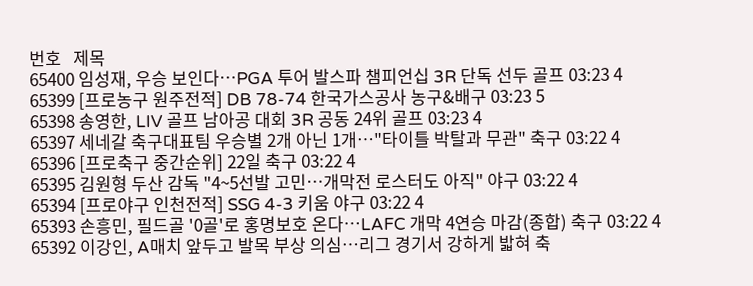번호   제목
65400 임성재, 우승 보인다…PGA 투어 발스파 챔피언십 3R 단독 선두 골프 03:23 4
65399 [프로농구 원주전적] DB 78-74 한국가스공사 농구&배구 03:23 5
65398 송영한, LIV 골프 남아공 대회 3R 공동 24위 골프 03:23 4
65397 세네갈 축구대표팀 우승별 2개 아닌 1개…"타이틀 박탈과 무관" 축구 03:22 4
65396 [프로축구 중간순위] 22일 축구 03:22 4
65395 김원형 두산 감독 "4~5선발 고민…개막전 로스터도 아직" 야구 03:22 4
65394 [프로야구 인천전적] SSG 4-3 키움 야구 03:22 4
65393 손흥민, 필드골 '0골'로 홍명보호 온다…LAFC 개막 4연승 마감(종합) 축구 03:22 4
65392 이강인, A매치 앞두고 발목 부상 의심…리그 경기서 강하게 밟혀 축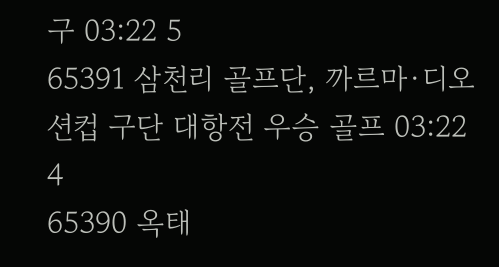구 03:22 5
65391 삼천리 골프단, 까르마·디오션컵 구단 대항전 우승 골프 03:22 4
65390 옥태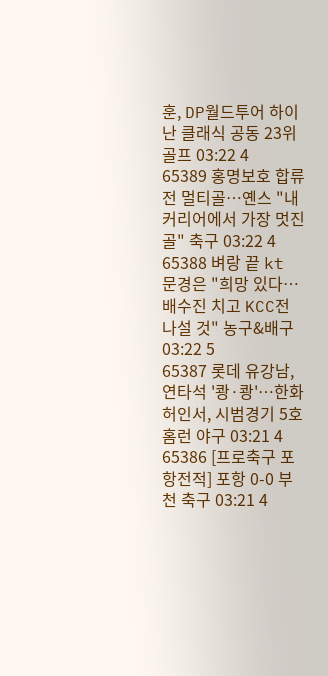훈, DP월드투어 하이난 클래식 공동 23위 골프 03:22 4
65389 홍명보호 합류 전 멀티골…옌스 "내 커리어에서 가장 멋진 골" 축구 03:22 4
65388 벼랑 끝 kt 문경은 "희망 있다…배수진 치고 KCC전 나설 것" 농구&배구 03:22 5
65387 롯데 유강남, 연타석 '쾅·쾅'…한화 허인서, 시범경기 5호 홈런 야구 03:21 4
65386 [프로축구 포항전적] 포항 0-0 부천 축구 03:21 4